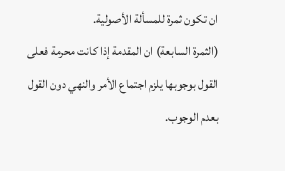ان تكون ثمرة للمسألة الأصولية.
(الثمرة السابعة) ان المقدمة إذا كانت محرمة فعلى القول بوجوبها يلزم اجتماع الأمر والنهي دون القول بعدم الوجوب.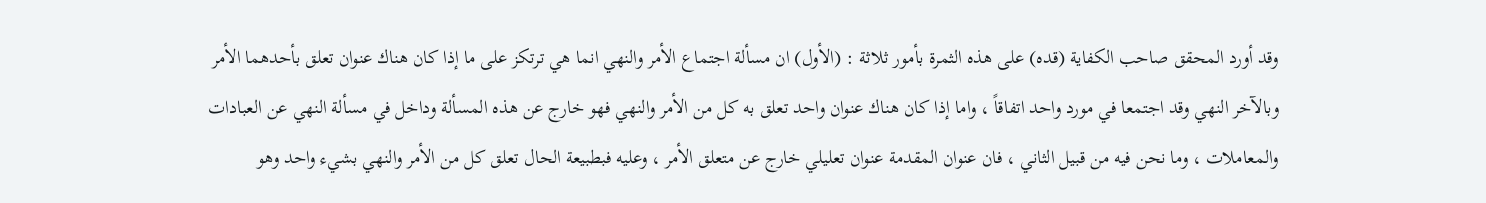وقد أورد المحقق صاحب الكفاية (قده) على هذه الثمرة بأمور ثلاثة : (الأول) ان مسألة اجتماع الأمر والنهي انما هي ترتكز على ما إذا كان هناك عنوان تعلق بأحدهما الأمر وبالآخر النهي وقد اجتمعا في مورد واحد اتفاقاً ، واما إذا كان هناك عنوان واحد تعلق به كل من الأمر والنهي فهو خارج عن هذه المسألة وداخل في مسألة النهي عن العبادات والمعاملات ، وما نحن فيه من قبيل الثاني ، فان عنوان المقدمة عنوان تعليلي خارج عن متعلق الأمر ، وعليه فبطبيعة الحال تعلق كل من الأمر والنهي بشيء واحد وهو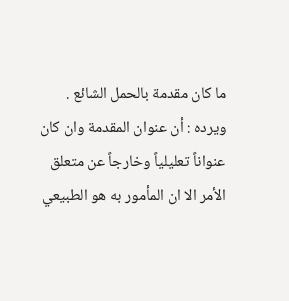ما كان مقدمة بالحمل الشائع .
ويرده : أن عنوان المقدمة وان كان عنواناً تعليلياً وخارجاً عن متعلق الأمر الا ان المأمور به هو الطبيعي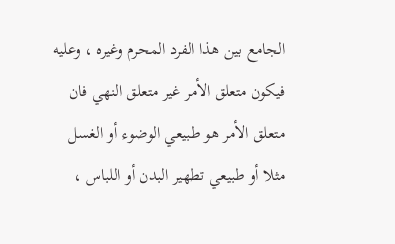الجامع بين هذا الفرد المحرم وغيره ، وعليه فيكون متعلق الأمر غير متعلق النهي فان متعلق الأمر هو طبيعي الوضوء أو الغسل مثلا أو طبيعي تطهير البدن أو اللباس ،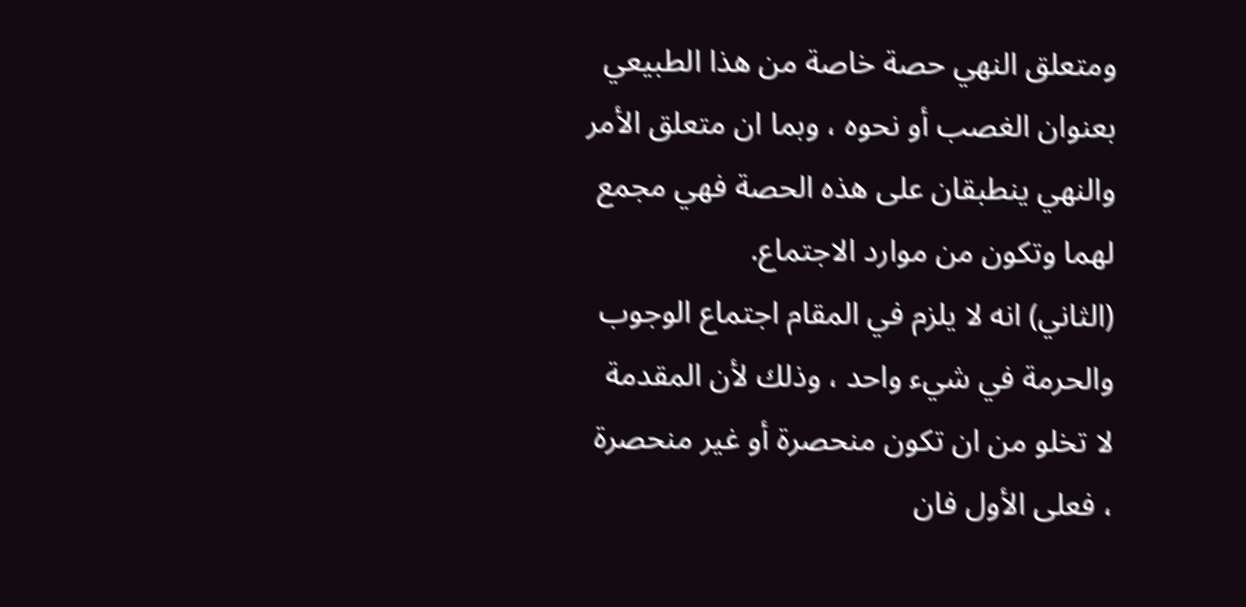ومتعلق النهي حصة خاصة من هذا الطبيعي بعنوان الغصب أو نحوه ، وبما ان متعلق الأمر والنهي ينطبقان على هذه الحصة فهي مجمع لهما وتكون من موارد الاجتماع.
(الثاني) انه لا يلزم في المقام اجتماع الوجوب والحرمة في شيء واحد ، وذلك لأن المقدمة لا تخلو من ان تكون منحصرة أو غير منحصرة ، فعلى الأول فان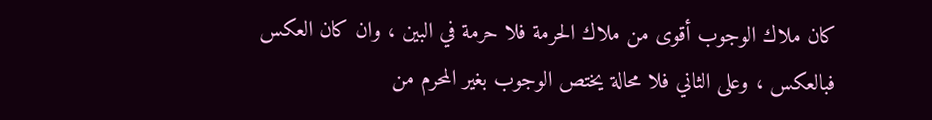كان ملاك الوجوب أقوى من ملاك الحرمة فلا حرمة في البين ، وان كان العكس فبالعكس ، وعلى الثاني فلا محالة يختص الوجوب بغير المحرم من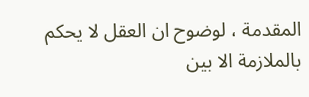المقدمة ، لوضوح ان العقل لا يحكم بالملازمة الا بين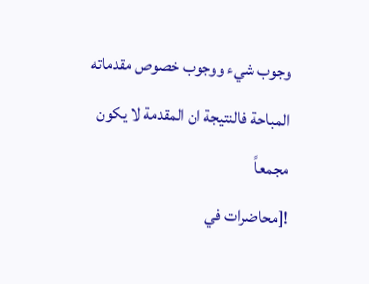وجوب شيء ووجوب خصوص مقدماته المباحة فالنتيجة ان المقدمة لا يكون مجمعاً
![محاضرات في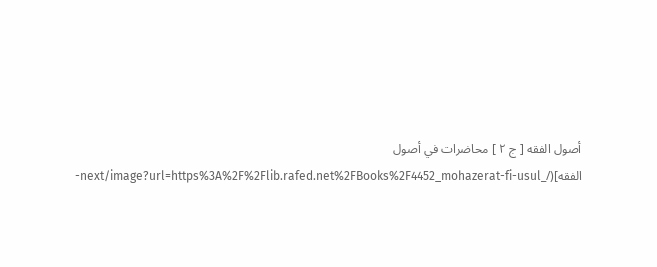أصول الفقه [ ج ٢ ] محاضرات في أصول الفقه](/_next/image?url=https%3A%2F%2Flib.rafed.net%2FBooks%2F4452_mohazerat-fi-usul-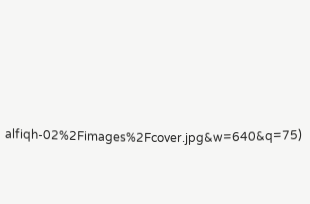alfiqh-02%2Fimages%2Fcover.jpg&w=640&q=75)